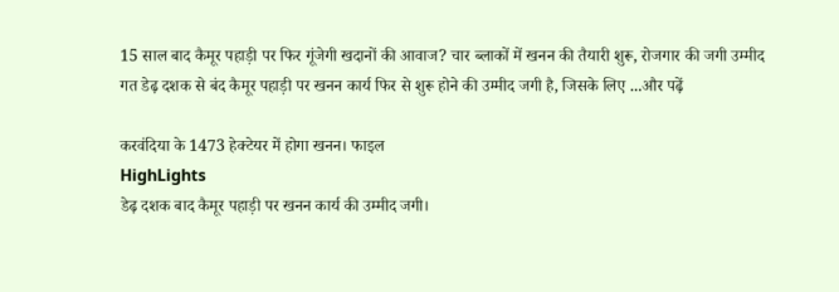15 साल बाद कैमूर पहाड़ी पर फिर गूंजेगी खदानों की आवाज? चार ब्लाकों में खनन की तैयारी शुरू, रोजगार की जगी उम्मीद
गत डेढ़ दशक से बंद कैमूर पहाड़ी पर खनन कार्य फिर से शुरू होने की उम्मीद जगी है, जिसके लिए ...और पढ़ें

करवंदिया के 1473 हेक्टेयर में होगा खनन। फाइल
HighLights
डेढ़ दशक बाद कैमूर पहाड़ी पर खनन कार्य की उम्मीद जगी।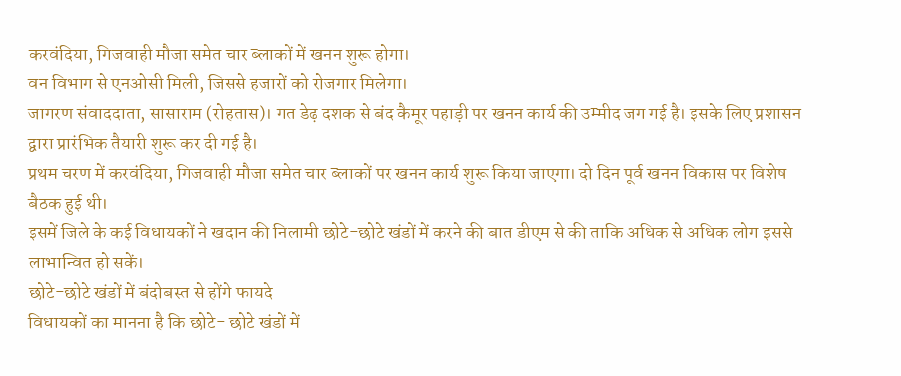करवंदिया, गिजवाही मौजा समेत चार ब्लाकों में खनन शुरू होगा।
वन विभाग से एनओसी मिली, जिससे हजारों को रोजगार मिलेगा।
जागरण संवाददाता, सासाराम (रोहतास)। गत डेढ़ दशक से बंद कैमूर पहाड़ी पर खनन कार्य की उम्मीद जग गई है। इसके लिए प्रशासन द्वारा प्रारंभिक तैयारी शुरू कर दी गई है।
प्रथम चरण में करवंदिया, गिजवाही मौजा समेत चार ब्लाकों पर खनन कार्य शुरू किया जाएगा। दो दिन पूर्व खनन विकास पर विशेष बैठक हुई थी।
इसमें जिले के कई विधायकों ने खदान की निलामी छोटे-छोटे खंडों में करने की बात डीएम से की ताकि अधिक से अधिक लोग इससे लाभान्वित हो सकें।
छोटे-छोटे खंडों में बंदोबस्त से होंगे फायदे
विधायकों का मानना है कि छोटे- छोटे खंडों में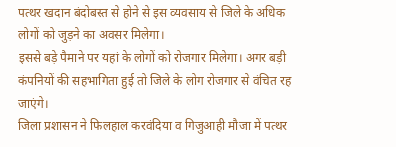पत्थर खदान बंदोबस्त से होने से इस व्यवसाय से जिले के अधिक लोगों को जुड़ने का अवसर मिलेगा।
इससे बड़े पैमाने पर यहां के लोगों को रोजगार मिलेगा। अगर बड़ी कंपनियों की सहभागिता हुई तो जिले के लोग रोजगार से वंचित रह जाएंगे।
जिला प्रशासन ने फिलहाल करवंदिया व गिजुआही मौजा में पत्थर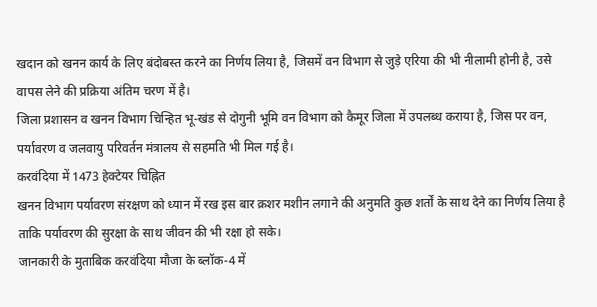खदान को खनन कार्य के लिए बंदोबस्त करने का निर्णय लिया है, जिसमें वन विभाग से जुड़े एरिया की भी नीलामी होनी है, उसे वापस लेने की प्रक्रिया अंतिम चरण में है।
जिला प्रशासन व खनन विभाग चिन्हित भू-खंड से दोगुनी भूमि वन विभाग को कैमूर जिला में उपलब्ध कराया है, जिस पर वन, पर्यावरण व जलवायु परिवर्तन मंत्रालय से सहमति भी मिल गई है।
करवंदिया में 1473 हेक्टेयर चिह्नित
खनन विभाग पर्यावरण संरक्षण को ध्यान में रख इस बार क्रशर मशीन लगाने की अनुमति कुछ शर्तों के साथ देने का निर्णय लिया है ताकि पर्यावरण की सुरक्षा के साथ जीवन की भी रक्षा हो सके।
जानकारी के मुताबिक करवंदिया मौजा के ब्लॉक-4 में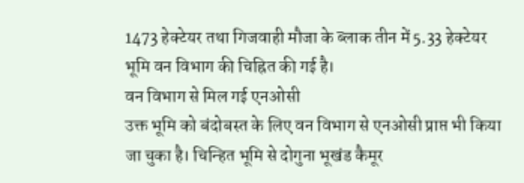1473 हेक्टेयर तथा गिजवाही मौजा के ब्लाक तीन में 5.33 हेक्टेयर भूमि वन विभाग की चिह्रित की गई है।
वन विभाग से मिल गई एनओसी
उक्त भूमि को बंदोबस्त के लिए वन विभाग से एनओसी प्राप्त भी किया जा चुका है। चिन्हित भूमि से दोगुना भूखंड कैमूर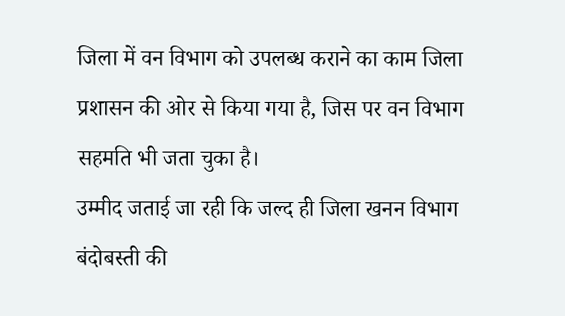जिला में वन विभाग को उपलब्ध कराने का काम जिला प्रशासन की ओर से किया गया है, जिस पर वन विभाग सहमति भी जता चुका है।
उम्मीद जताई जा रही कि जल्द ही जिला खनन विभाग बंदोबस्ती की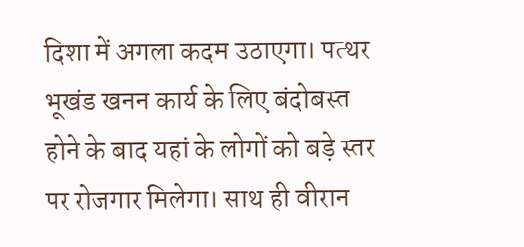दिशा में अगला कदम उठाएगा। पत्थर भूखंड खनन कार्य के लिए बंदोबस्त होने के बाद यहां के लोगों को बड़े स्तर पर रोजगार मिलेगा। साथ ही वीरान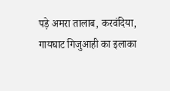पड़े अमरा तालाब, करवंदिया, गायघाट गिजुआही का इलाका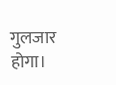गुलजार होगा।